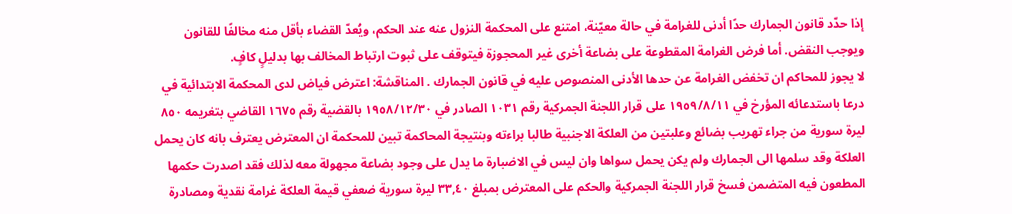إذا حدّد قانون الجمارك حدًا أدنى للغرامة في حالة معيّنة، امتنع على المحكمة النزول عنه عند الحكم، ويُعدّ القضاء بأقل منه مخالفًا للقانون ويوجب النقض. أما فرض الغرامة المقطوعة على بضاعة أخرى غير المحجوزة فيتوقف على ثبوت ارتباط المخالف بها بدليلٍ كافٍ.
لا يجوز للمحاكم ان تخفض الغرامة عن حدها الأدنى المنصوص عليه في قانون الجمارك . المناقشة: اعترض فياض لدى المحكمة الابتدائية في درعا باستدعائه المؤرخ في ١٩٥٩/٨/١١ على قرار اللجنة الجمركية رقم ۱۰۳۱ الصادر في ١٩٥٨/١٢/٣٠ بالقضية رقم ١٦٧٥ القاضي بتغريمه ٨٥٠ ليرة سورية من جراء تهريب بضائع وعلبتين من العلكة الاجنبية طالبا براءته وبنتيجة المحاكمة تبين للمحكمة ان المعترض يعترف بانه كان يحمل العلكة وقد سلمها الى الجمارك ولم يكن يحمل سواها وان ليس في الاضبارة ما يدل على وجود بضاعة مجهولة معه لذلك فقد اصدرت حكمها المطعون فيه المتضمن فسخ قرار اللجنة الجمركية والحكم على المعترض بمبلغ ٣٣,٤٠ ليرة سورية ضعفي قيمة العلكة غرامة نقدية ومصادرة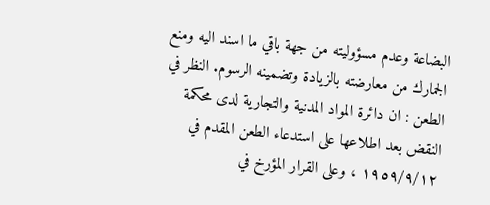البضاعة وعدم مسؤوليته من جهة باقي ما اسند اليه ومنع الجمارك من معارضته بالزيادة وتضمينه الرسوم. النظر في الطعن : ان دائرة المواد المدنية والتجارية لدى محكمة النقض بعد اطلاعها على استدعاء الطعن المقدم في ١٩٥٩/٩/١٢ ، وعلى القرار المؤرخ في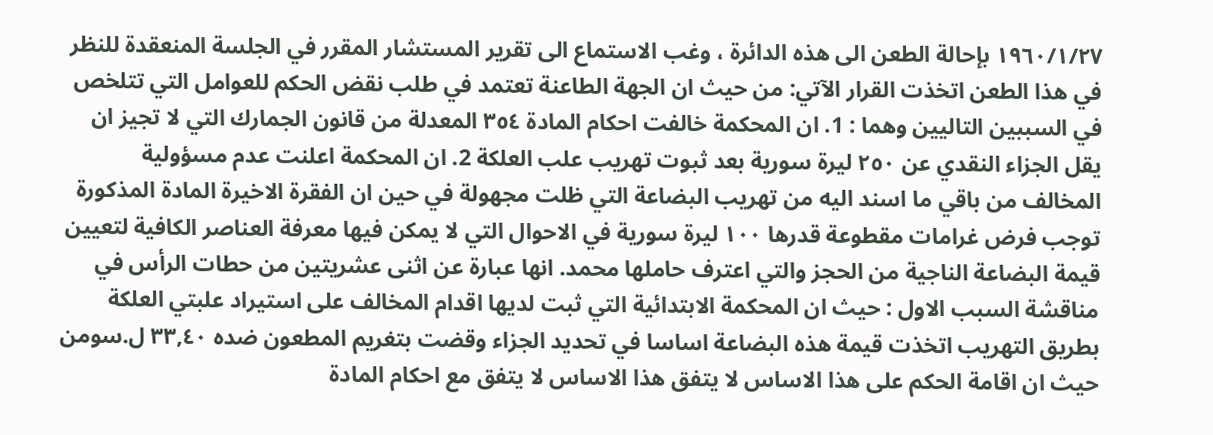١٩٦٠/١/٢٧ بإحالة الطعن الى هذه الدائرة ، وغب الاستماع الى تقرير المستشار المقرر في الجلسة المنعقدة للنظر في هذا الطعن اتخذت القرار الآتي: من حيث ان الجهة الطاعنة تعتمد في طلب نقض الحكم للعوامل التي تتلخص في السببين التاليين وهما : 1. ان المحكمة خالفت احكام المادة ٣٥٤ المعدلة من قانون الجمارك التي لا تجيز ان يقل الجزاء النقدي عن ٢٥٠ ليرة سورية بعد ثبوت تهريب علب العلكة 2. ان المحكمة اعلنت عدم مسؤولية المخالف من باقي ما اسند اليه من تهريب البضاعة التي ظلت مجهولة في حين ان الفقرة الاخيرة المادة المذكورة توجب فرض غرامات مقطوعة قدرها ١٠٠ ليرة سورية في الاحوال التي لا يمكن فيها معرفة العناصر الكافية لتعيين قيمة البضاعة الناجية من الحجز والتي اعترف حاملها محمد. انها عبارة عن اثنى عشريتين من حطات الرأس في مناقشة السبب الاول : حيث ان المحكمة الابتدائية التي ثبت لديها اقدام المخالف على استيراد علبتي العلكة بطريق التهريب اتخذت قيمة هذه البضاعة اساسا في تحديد الجزاء وقضت بتغريم المطعون ضده ٣٣,٤٠ ل.سومن حيث ان اقامة الحكم على هذا الاساس لا يتفق هذا الاساس لا يتفق مع احكام المادة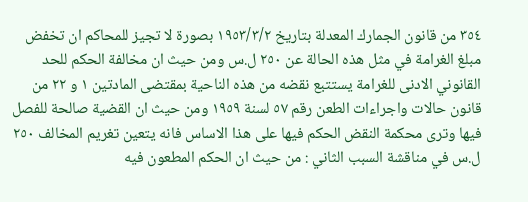٣٥٤ من قانون الجمارك المعدلة بتاريخ ١٩٥٣/٣/٢ بصورة لا تجيز للمحاكم ان تخفض مبلغ الغرامة في مثل هذه الحالة عن ٢٥٠ ل.س ومن حيث ان مخالفة الحكم للحد القانوني الادنى للغرامة يستتبع نقضه من هذه الناحية بمقتضى المادتين ۱ و ۲۲ من قانون حالات واجراءات الطعن رقم ٥٧ لسنة ١٩٥٩ ومن حيث ان القضية صالحة للفصل فيها وترى محكمة النقض الحكم فيها على هذا الاساس فانه يتعين تغريم المخالف ٢٥٠ ل.س في مناقشة السبب الثاني : من حيث ان الحكم المطعون فيه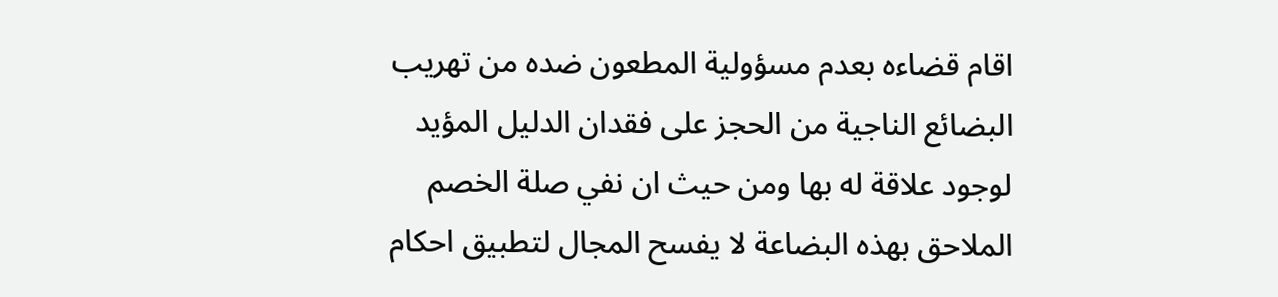اقام قضاءه بعدم مسؤولية المطعون ضده من تهريب البضائع الناجية من الحجز على فقدان الدليل المؤيد لوجود علاقة له بها ومن حيث ان نفي صلة الخصم الملاحق بهذه البضاعة لا يفسح المجال لتطبيق احكام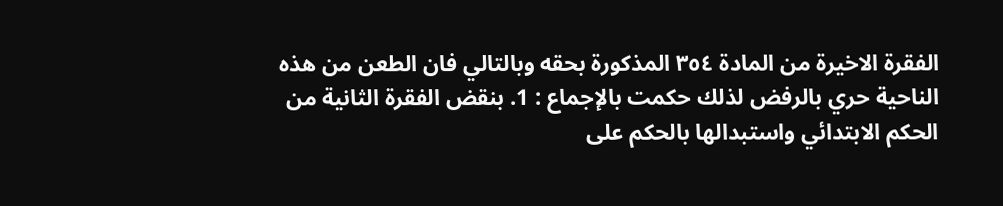الفقرة الاخيرة من المادة ٣٥٤ المذكورة بحقه وبالتالي فان الطعن من هذه الناحية حري بالرفض لذلك حكمت بالإجماع : 1. بنقض الفقرة الثانية من الحكم الابتدائي واستبدالها بالحكم على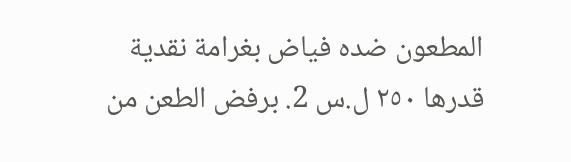المطعون ضده فياض بغرامة نقدية قدرها ٢٥٠ ل.س 2. برفض الطعن من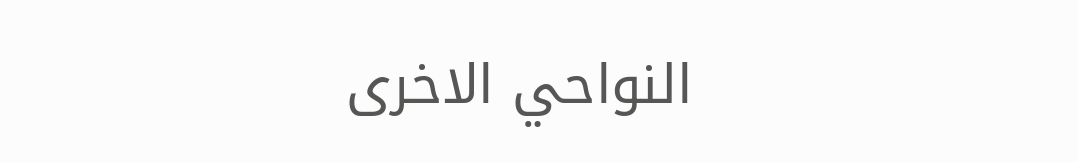النواحي الاخرى